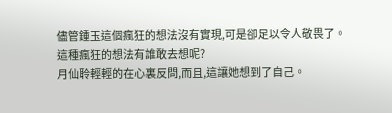儘管鍾玉這個瘋狂的想法沒有實現,可是卻足以令人敬畏了。
這種瘋狂的想法有誰敢去想呢?
月仙聆輕輕的在心裏反問,而且,這讓她想到了自己。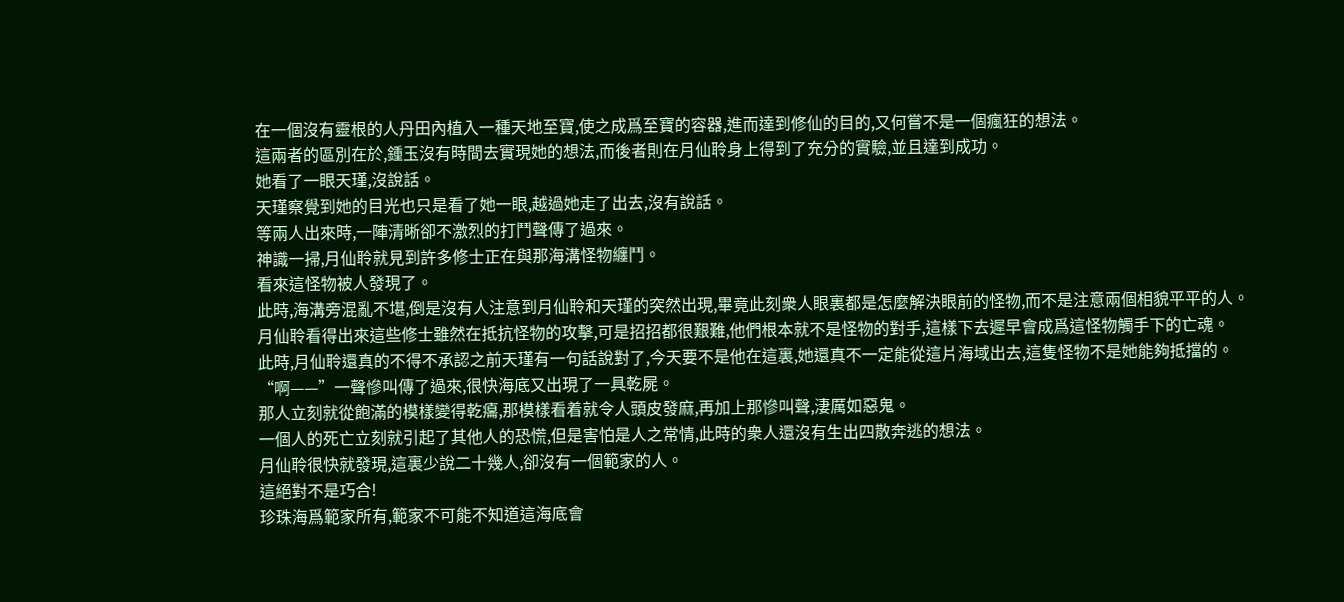在一個沒有靈根的人丹田內植入一種天地至寶,使之成爲至寶的容器,進而達到修仙的目的,又何嘗不是一個瘋狂的想法。
這兩者的區別在於,鍾玉沒有時間去實現她的想法,而後者則在月仙聆身上得到了充分的實驗,並且達到成功。
她看了一眼天瑾,沒說話。
天瑾察覺到她的目光也只是看了她一眼,越過她走了出去,沒有說話。
等兩人出來時,一陣清晰卻不激烈的打鬥聲傳了過來。
神識一掃,月仙聆就見到許多修士正在與那海溝怪物纏鬥。
看來這怪物被人發現了。
此時,海溝旁混亂不堪,倒是沒有人注意到月仙聆和天瑾的突然出現,畢竟此刻衆人眼裏都是怎麼解決眼前的怪物,而不是注意兩個相貌平平的人。
月仙聆看得出來這些修士雖然在抵抗怪物的攻擊,可是招招都很艱難,他們根本就不是怪物的對手,這樣下去遲早會成爲這怪物觸手下的亡魂。
此時,月仙聆還真的不得不承認之前天瑾有一句話說對了,今天要不是他在這裏,她還真不一定能從這片海域出去,這隻怪物不是她能夠抵擋的。
“啊——”一聲慘叫傳了過來,很快海底又出現了一具乾屍。
那人立刻就從飽滿的模樣變得乾癟,那模樣看着就令人頭皮發麻,再加上那慘叫聲,淒厲如惡鬼。
一個人的死亡立刻就引起了其他人的恐慌,但是害怕是人之常情,此時的衆人還沒有生出四散奔逃的想法。
月仙聆很快就發現,這裏少說二十幾人,卻沒有一個範家的人。
這絕對不是巧合!
珍珠海爲範家所有,範家不可能不知道這海底會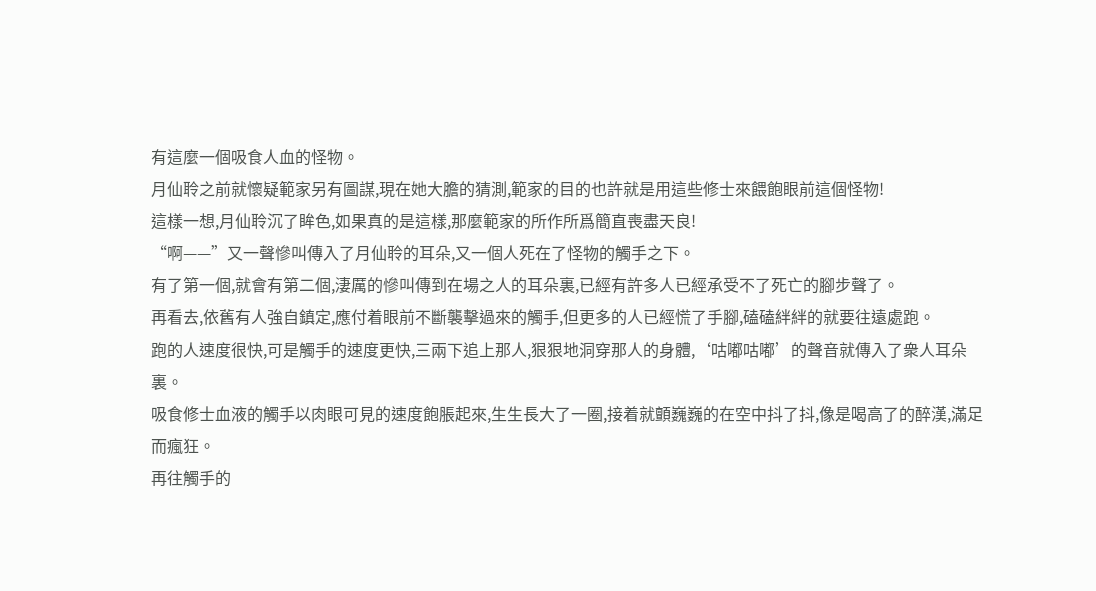有這麼一個吸食人血的怪物。
月仙聆之前就懷疑範家另有圖謀,現在她大膽的猜測,範家的目的也許就是用這些修士來餵飽眼前這個怪物!
這樣一想,月仙聆沉了眸色,如果真的是這樣,那麼範家的所作所爲簡直喪盡天良!
“啊——”又一聲慘叫傳入了月仙聆的耳朵,又一個人死在了怪物的觸手之下。
有了第一個,就會有第二個,淒厲的慘叫傳到在場之人的耳朵裏,已經有許多人已經承受不了死亡的腳步聲了。
再看去,依舊有人強自鎮定,應付着眼前不斷襲擊過來的觸手,但更多的人已經慌了手腳,磕磕絆絆的就要往遠處跑。
跑的人速度很快,可是觸手的速度更快,三兩下追上那人,狠狠地洞穿那人的身體,‘咕嘟咕嘟’的聲音就傳入了衆人耳朵裏。
吸食修士血液的觸手以肉眼可見的速度飽脹起來,生生長大了一圈,接着就顫巍巍的在空中抖了抖,像是喝高了的醉漢,滿足而瘋狂。
再往觸手的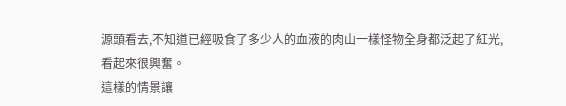源頭看去,不知道已經吸食了多少人的血液的肉山一樣怪物全身都泛起了紅光,看起來很興奮。
這樣的情景讓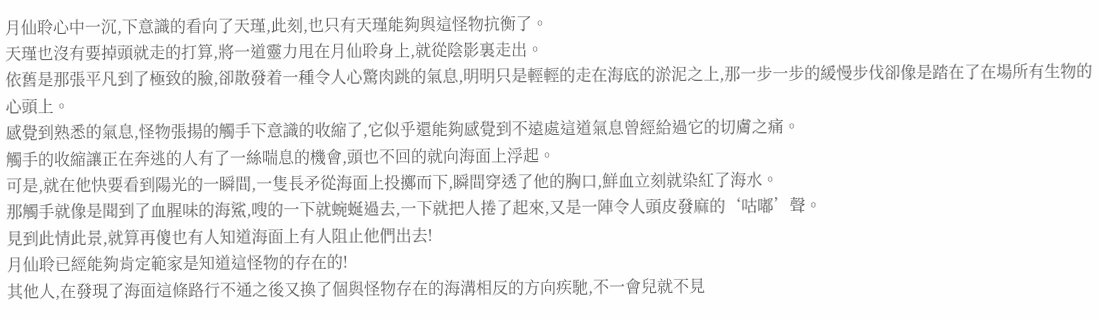月仙聆心中一沉,下意識的看向了天瑾,此刻,也只有天瑾能夠與這怪物抗衡了。
天瑾也沒有要掉頭就走的打算,將一道靈力甩在月仙聆身上,就從陰影裏走出。
依舊是那張平凡到了極致的臉,卻散發着一種令人心驚肉跳的氣息,明明只是輕輕的走在海底的淤泥之上,那一步一步的緩慢步伐卻像是踏在了在場所有生物的心頭上。
感覺到熟悉的氣息,怪物張揚的觸手下意識的收縮了,它似乎還能夠感覺到不遠處這道氣息曾經給過它的切膚之痛。
觸手的收縮讓正在奔逃的人有了一絲喘息的機會,頭也不回的就向海面上浮起。
可是,就在他快要看到陽光的一瞬間,一隻長矛從海面上投擲而下,瞬間穿透了他的胸口,鮮血立刻就染紅了海水。
那觸手就像是聞到了血腥味的海鯊,嗖的一下就蜿蜒過去,一下就把人捲了起來,又是一陣令人頭皮發麻的‘咕嘟’聲。
見到此情此景,就算再傻也有人知道海面上有人阻止他們出去!
月仙聆已經能夠肯定範家是知道這怪物的存在的!
其他人,在發現了海面這條路行不通之後又換了個與怪物存在的海溝相反的方向疾馳,不一會兒就不見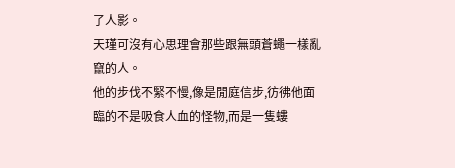了人影。
天瑾可沒有心思理會那些跟無頭蒼蠅一樣亂竄的人。
他的步伐不緊不慢,像是閒庭信步,彷彿他面臨的不是吸食人血的怪物,而是一隻螻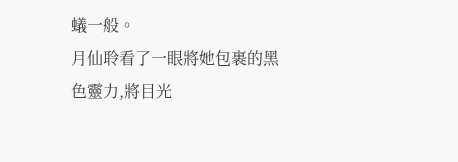蟻一般。
月仙聆看了一眼將她包裹的黑色靈力,將目光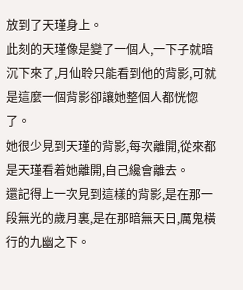放到了天瑾身上。
此刻的天瑾像是變了一個人,一下子就暗沉下來了,月仙聆只能看到他的背影,可就是這麼一個背影卻讓她整個人都恍惚了。
她很少見到天瑾的背影,每次離開,從來都是天瑾看着她離開,自己纔會離去。
還記得上一次見到這樣的背影,是在那一段無光的歲月裏,是在那暗無天日,厲鬼橫行的九幽之下。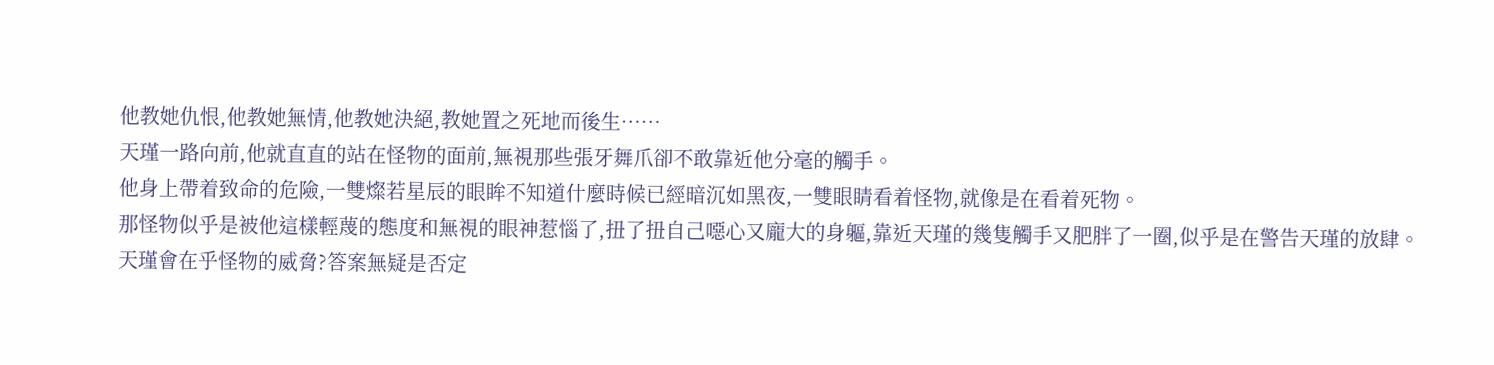他教她仇恨,他教她無情,他教她決絕,教她置之死地而後生……
天瑾一路向前,他就直直的站在怪物的面前,無視那些張牙舞爪卻不敢靠近他分毫的觸手。
他身上帶着致命的危險,一雙燦若星辰的眼眸不知道什麼時候已經暗沉如黑夜,一雙眼睛看着怪物,就像是在看着死物。
那怪物似乎是被他這樣輕蔑的態度和無視的眼神惹惱了,扭了扭自己噁心又龐大的身軀,靠近天瑾的幾隻觸手又肥胖了一圈,似乎是在警告天瑾的放肆。
天瑾會在乎怪物的威脅?答案無疑是否定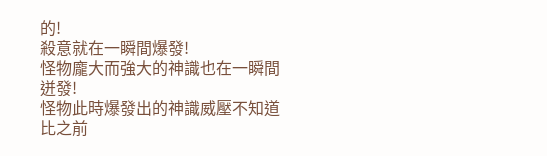的!
殺意就在一瞬間爆發!
怪物龐大而強大的神識也在一瞬間迸發!
怪物此時爆發出的神識威壓不知道比之前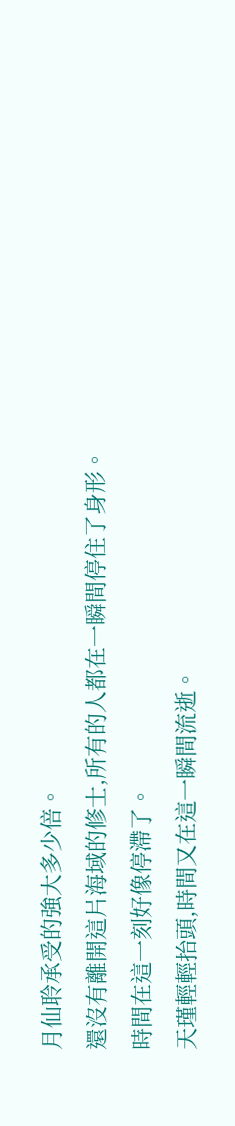月仙聆承受的強大多少倍。
還沒有離開這片海域的修士,所有的人都在一瞬間停住了身形。
時間在這一刻好像停滯了。
天瑾輕輕抬頭,時間又在這一瞬間流逝。